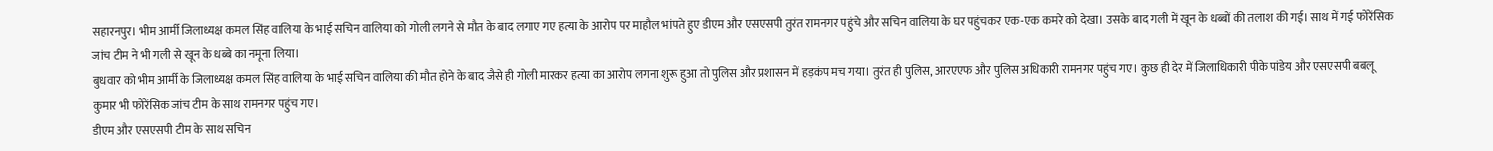सहारनपुर। भीम आर्मी जिलाध्यक्ष कमल सिंह वालिया के भाई सचिन वालिया को गोली लगने से मौत के बाद लगाए गए हत्या के आरोप पर माहौल भांपते हुए डीएम और एसएसपी तुरंत रामनगर पहुंचे और सचिन वालिया के घर पहुंचकर एक-एक कमरे को देखा। उसके बाद गली में खून के धब्बों की तलाश की गई। साथ में गई फोरेंसिक जांच टीम ने भी गली से खून के धब्बे का नमूना लिया।
बुधवार को भीम आर्मी के जिलाध्यक्ष कमल सिंह वालिया के भाई सचिन वालिया की मौत होने के बाद जैसे ही गोली मारकर हत्या का आरोप लगना शुरू हुआ तो पुलिस और प्रशासन में हड़कंप मच गया। तुरंत ही पुलिस, आरएएफ और पुलिस अधिकारी रामनगर पहुंच गए। कुछ ही देर में जिलाधिकारी पीके पांडेय और एसएसपी बबलू कुमार भी फोरेंसिक जांच टीम के साथ रामनगर पहुंच गए।
डीएम और एसएसपी टीम के साथ सचिन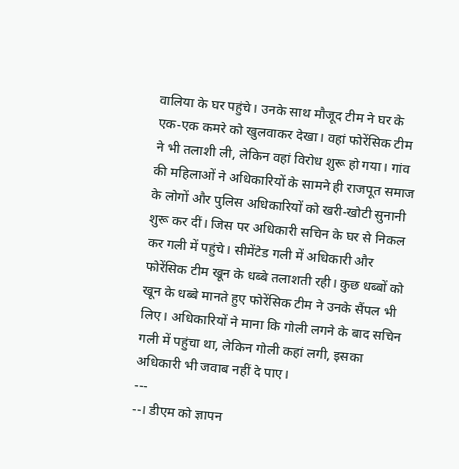वालिया के घर पहुंचे। उनके साथ मौजूद टीम ने घर के एक-एक कमरे को खुलवाकर देखा। वहां फोरेंसिक टीम ने भी तलाशी ली, लेकिन वहां विरोध शुरू हो गया। गांव की महिलाओं ने अधिकारियों के सामने ही राजपूत समाज के लोगों और पुलिस अधिकारियों को खरी-खोटी सुनानी शुरू कर दीं। जिस पर अधिकारी सचिन के घर से निकल कर गली में पहुंचे। सीमेंटेड गली में अधिकारी और फोरेंसिक टीम खून के धब्बे तलाशती रही। कुछ धब्बों को खून के धब्बे मानते हुए फोरेंसिक टीम ने उनके सैंपल भी लिए। अधिकारियों ने माना कि गोली लगने के बाद सचिन गली में पहुंचा था, लेकिन गोली कहां लगी, इसका अधिकारी भी जवाब नहीं दे पाए।
---
--। डीएम को ज्ञापन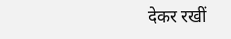देकर रखीं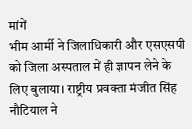मांगें
भीम आर्मी ने जिलाधिकारी और एसएसपी को जिला अस्पताल में ही ज्ञापन लेने के लिए बुलाया। राष्ट्रीय प्रवक्ता मंजीत सिंह नौटियाल ने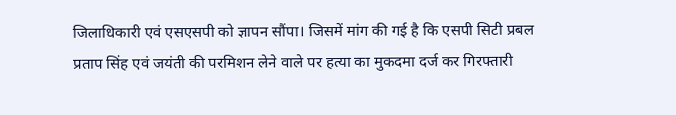जिलाधिकारी एवं एसएसपी को ज्ञापन सौंपा। जिसमें मांग की गई है कि एसपी सिटी प्रबल प्रताप सिंह एवं जयंती की परमिशन लेने वाले पर हत्या का मुकदमा दर्ज कर गिरफ्तारी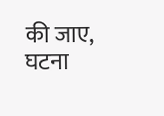की जाए, घटना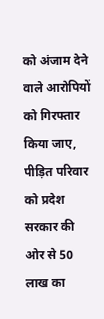को अंजाम देने वाले आरोपियों को गिरफ्तार किया जाए, पीड़ित परिवार को प्रदेश सरकार की ओर से 50 लाख का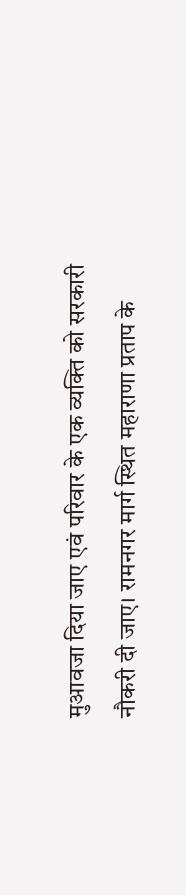मुआवजा दिया जाए एवं परिवार के एक व्यक्ति को सरकारी नौकरी दी जाए। रामनगर मार्ग स्थित महाराणा प्रताप के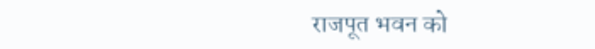राजपूत भवन को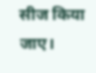सीज किया जाए।